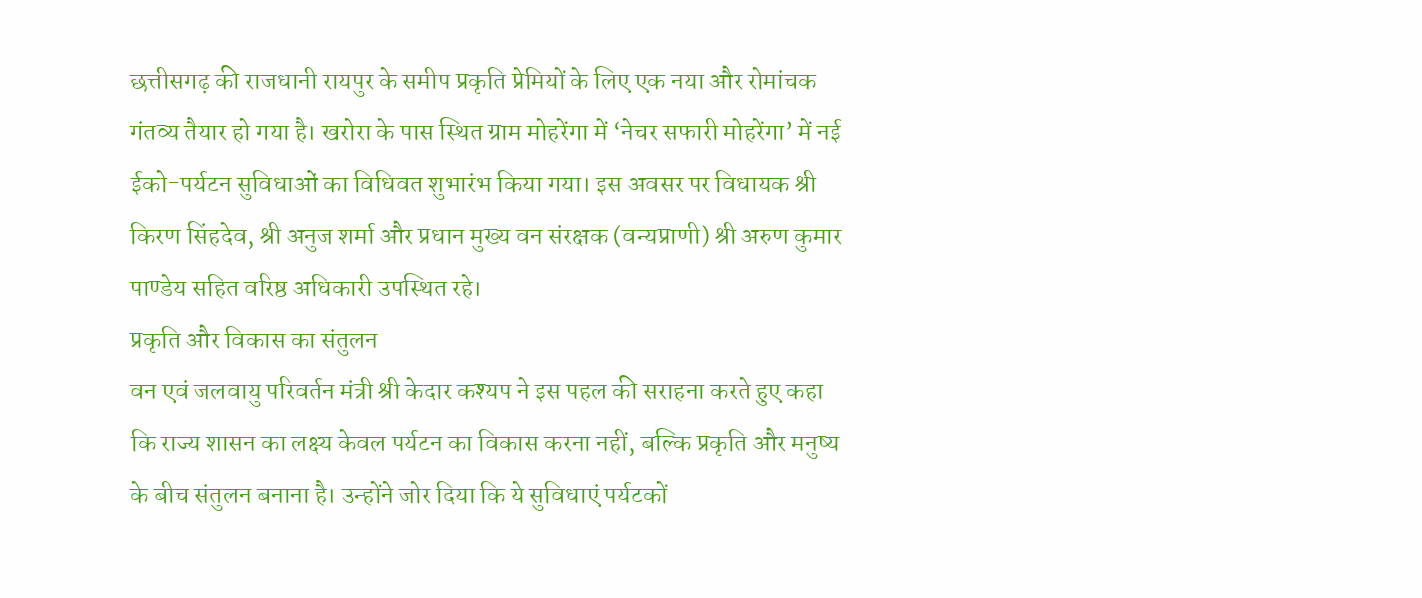छत्तीसगढ़ की राजधानी रायपुर के समीप प्रकृति प्रेमियों के लिए एक नया और रोमांचक गंतव्य तैयार हो गया है। खरोरा के पास स्थित ग्राम मोहरेंगा में ‘नेचर सफारी मोहरेंगा’ में नई ईको-पर्यटन सुविधाओं का विधिवत शुभारंभ किया गया। इस अवसर पर विधायक श्री किरण सिंहदेव, श्री अनुज शर्मा और प्रधान मुख्य वन संरक्षक (वन्यप्राणी) श्री अरुण कुमार पाण्डेय सहित वरिष्ठ अधिकारी उपस्थित रहे।
प्रकृति और विकास का संतुलन
वन एवं जलवायु परिवर्तन मंत्री श्री केदार कश्यप ने इस पहल की सराहना करते हुए कहा कि राज्य शासन का लक्ष्य केवल पर्यटन का विकास करना नहीं, बल्कि प्रकृति और मनुष्य के बीच संतुलन बनाना है। उन्होंने जोर दिया कि ये सुविधाएं पर्यटकों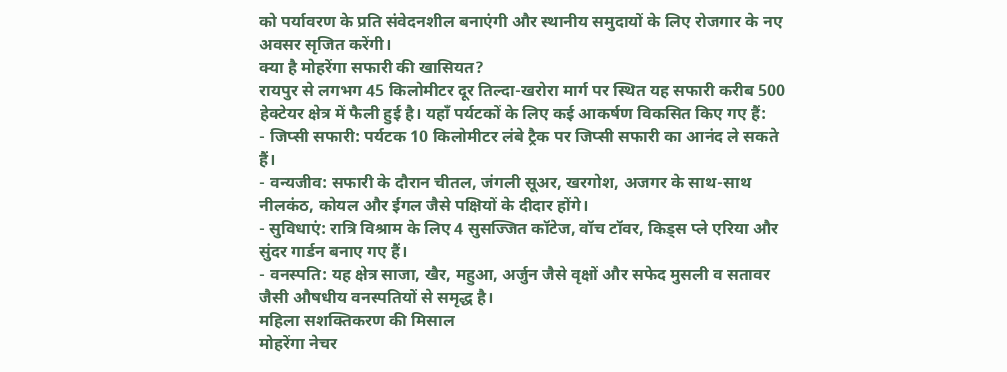को पर्यावरण के प्रति संवेदनशील बनाएंगी और स्थानीय समुदायों के लिए रोजगार के नए अवसर सृजित करेंगी।
क्या है मोहरेंगा सफारी की खासियत?
रायपुर से लगभग 45 किलोमीटर दूर तिल्दा-खरोरा मार्ग पर स्थित यह सफारी करीब 500 हेक्टेयर क्षेत्र में फैली हुई है। यहाँ पर्यटकों के लिए कई आकर्षण विकसित किए गए हैं:
- जिप्सी सफारी: पर्यटक 10 किलोमीटर लंबे ट्रैक पर जिप्सी सफारी का आनंद ले सकते हैं।
- वन्यजीव: सफारी के दौरान चीतल, जंगली सूअर, खरगोश, अजगर के साथ-साथ नीलकंठ, कोयल और ईगल जैसे पक्षियों के दीदार होंगे।
- सुविधाएं: रात्रि विश्राम के लिए 4 सुसज्जित कॉटेज, वॉच टॉवर, किड्स प्ले एरिया और सुंदर गार्डन बनाए गए हैं।
- वनस्पति: यह क्षेत्र साजा, खैर, महुआ, अर्जुन जैसे वृक्षों और सफेद मुसली व सतावर जैसी औषधीय वनस्पतियों से समृद्ध है।
महिला सशक्तिकरण की मिसाल
मोहरेंगा नेचर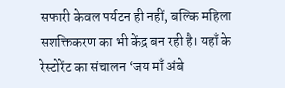सफारी केवल पर्यटन ही नहीं, बल्कि महिला सशक्तिकरण का भी केंद्र बन रही है। यहाँ के रेस्टोरेंट का संचालन ‘जय माँ अंबे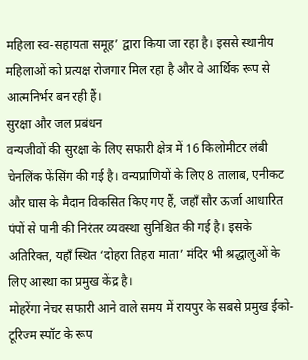महिला स्व-सहायता समूह’ द्वारा किया जा रहा है। इससे स्थानीय महिलाओं को प्रत्यक्ष रोजगार मिल रहा है और वे आर्थिक रूप से आत्मनिर्भर बन रही हैं।
सुरक्षा और जल प्रबंधन
वन्यजीवों की सुरक्षा के लिए सफारी क्षेत्र में 16 किलोमीटर लंबी चेनलिंक फेंसिंग की गई है। वन्यप्राणियों के लिए 8 तालाब, एनीकट और घास के मैदान विकसित किए गए हैं, जहाँ सौर ऊर्जा आधारित पंपों से पानी की निरंतर व्यवस्था सुनिश्चित की गई है। इसके अतिरिक्त, यहाँ स्थित ‘दोहरा तिहरा माता’ मंदिर भी श्रद्धालुओं के लिए आस्था का प्रमुख केंद्र है।
मोहरेंगा नेचर सफारी आने वाले समय में रायपुर के सबसे प्रमुख ईको-टूरिज्म स्पॉट के रूप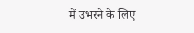में उभरने के लिए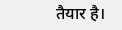तैयार है।